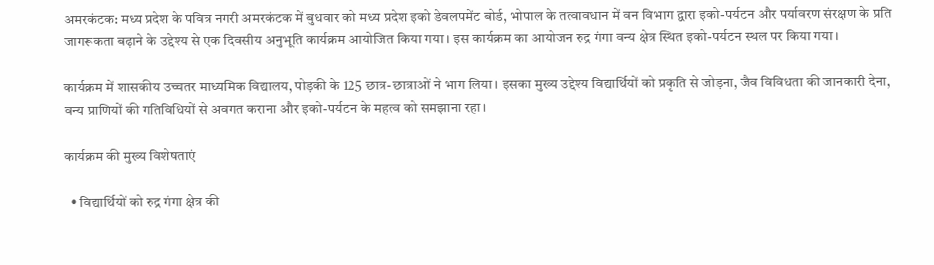अमरकंटक: मध्य प्रदेश के पवित्र नगरी अमरकंटक में बुधवार को मध्य प्रदेश इको डेवलपमेंट बोर्ड, भोपाल के तत्वावधान में वन विभाग द्वारा इको-पर्यटन और पर्यावरण संरक्षण के प्रति जागरूकता बढ़ाने के उद्देश्य से एक दिवसीय अनुभूति कार्यक्रम आयोजित किया गया। इस कार्यक्रम का आयोजन रुद्र गंगा वन्य क्षेत्र स्थित इको-पर्यटन स्थल पर किया गया।

कार्यक्रम में शासकीय उच्चतर माध्यमिक विद्यालय, पोड़की के 125 छात्र-छात्राओं ने भाग लिया। इसका मुख्य उद्देश्य विद्यार्थियों को प्रकृति से जोड़ना, जैव विविधता की जानकारी देना, वन्य प्राणियों की गतिविधियों से अवगत कराना और इको-पर्यटन के महत्व को समझाना रहा।

कार्यक्रम की मुख्य विशेषताएं

  • विद्यार्थियों को रुद्र गंगा क्षेत्र की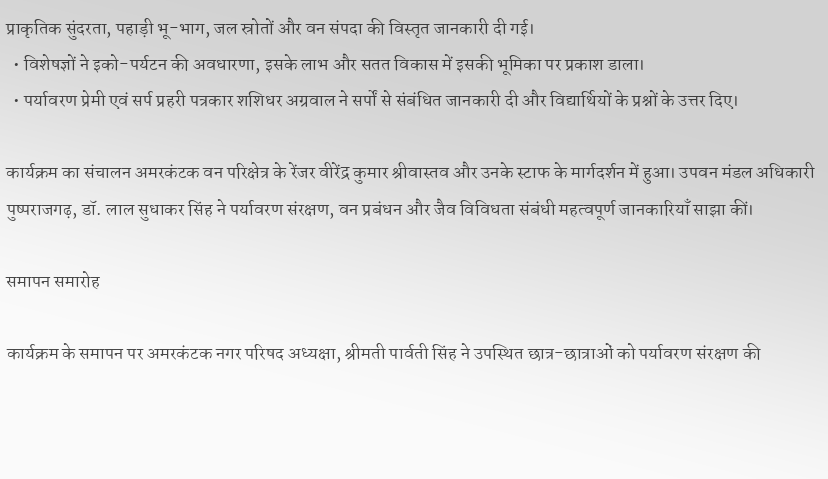प्राकृतिक सुंदरता, पहाड़ी भू-भाग, जल स्रोतों और वन संपदा की विस्तृत जानकारी दी गई।
  • विशेषज्ञों ने इको-पर्यटन की अवधारणा, इसके लाभ और सतत विकास में इसकी भूमिका पर प्रकाश डाला।
  • पर्यावरण प्रेमी एवं सर्प प्रहरी पत्रकार शशिधर अग्रवाल ने सर्पों से संबंधित जानकारी दी और विद्यार्थियों के प्रश्नों के उत्तर दिए।

कार्यक्रम का संचालन अमरकंटक वन परिक्षेत्र के रेंजर वीरेंद्र कुमार श्रीवास्तव और उनके स्टाफ के मार्गदर्शन में हुआ। उपवन मंडल अधिकारी पुष्पराजगढ़, डॉ. लाल सुधाकर सिंह ने पर्यावरण संरक्षण, वन प्रबंधन और जैव विविधता संबंधी महत्वपूर्ण जानकारियाँ साझा कीं।

समापन समारोह

कार्यक्रम के समापन पर अमरकंटक नगर परिषद अध्यक्षा, श्रीमती पार्वती सिंह ने उपस्थित छात्र-छात्राओं को पर्यावरण संरक्षण की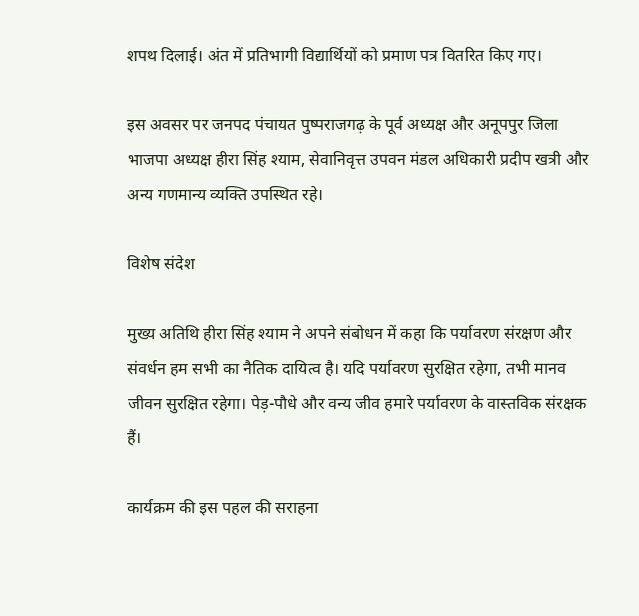शपथ दिलाई। अंत में प्रतिभागी विद्यार्थियों को प्रमाण पत्र वितरित किए गए।

इस अवसर पर जनपद पंचायत पुष्पराजगढ़ के पूर्व अध्यक्ष और अनूपपुर जिला भाजपा अध्यक्ष हीरा सिंह श्याम, सेवानिवृत्त उपवन मंडल अधिकारी प्रदीप खत्री और अन्य गणमान्य व्यक्ति उपस्थित रहे।

विशेष संदेश

मुख्य अतिथि हीरा सिंह श्याम ने अपने संबोधन में कहा कि पर्यावरण संरक्षण और संवर्धन हम सभी का नैतिक दायित्व है। यदि पर्यावरण सुरक्षित रहेगा, तभी मानव जीवन सुरक्षित रहेगा। पेड़-पौधे और वन्य जीव हमारे पर्यावरण के वास्तविक संरक्षक हैं।

कार्यक्रम की इस पहल की सराहना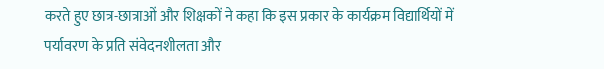करते हुए छात्र-छात्राओं और शिक्षकों ने कहा कि इस प्रकार के कार्यक्रम विद्यार्थियों में पर्यावरण के प्रति संवेदनशीलता और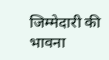जिम्मेदारी की भावना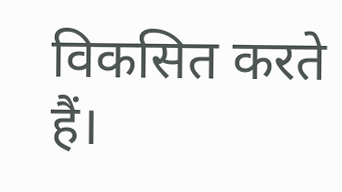विकसित करते हैं।